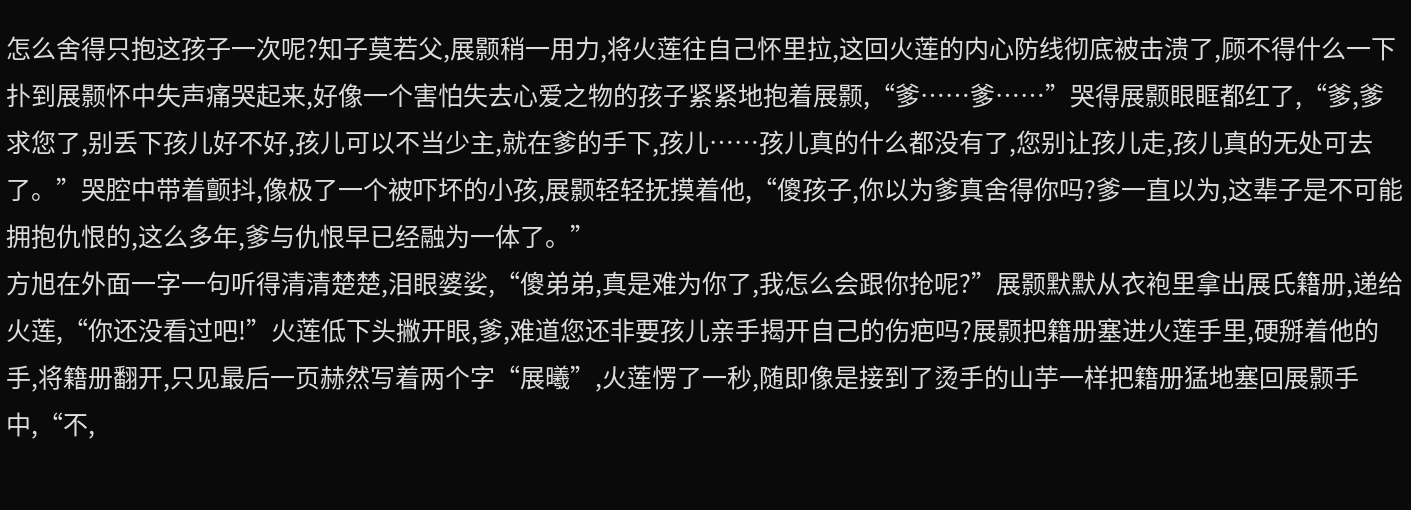怎么舍得只抱这孩子一次呢?知子莫若父,展颢稍一用力,将火莲往自己怀里拉,这回火莲的内心防线彻底被击溃了,顾不得什么一下扑到展颢怀中失声痛哭起来,好像一个害怕失去心爱之物的孩子紧紧地抱着展颢,“爹……爹……”哭得展颢眼眶都红了,“爹,爹求您了,别丢下孩儿好不好,孩儿可以不当少主,就在爹的手下,孩儿……孩儿真的什么都没有了,您别让孩儿走,孩儿真的无处可去了。”哭腔中带着颤抖,像极了一个被吓坏的小孩,展颢轻轻抚摸着他,“傻孩子,你以为爹真舍得你吗?爹一直以为,这辈子是不可能拥抱仇恨的,这么多年,爹与仇恨早已经融为一体了。”
方旭在外面一字一句听得清清楚楚,泪眼婆娑,“傻弟弟,真是难为你了,我怎么会跟你抢呢?”展颢默默从衣袍里拿出展氏籍册,递给火莲,“你还没看过吧!”火莲低下头撇开眼,爹,难道您还非要孩儿亲手揭开自己的伤疤吗?展颢把籍册塞进火莲手里,硬掰着他的手,将籍册翻开,只见最后一页赫然写着两个字“展曦”,火莲愣了一秒,随即像是接到了烫手的山芋一样把籍册猛地塞回展颢手中,“不,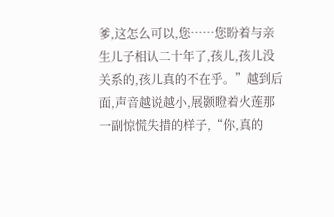爹,这怎么可以,您……您盼着与亲生儿子相认二十年了,孩儿,孩儿没关系的,孩儿真的不在乎。”越到后面,声音越说越小,展颢瞪着火莲那一副惊慌失措的样子,“你,真的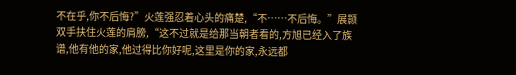不在乎,你不后悔?”火莲强忍着心头的痛楚,“不……不后悔。”展颢双手扶住火莲的肩膀,“这不过就是给那当朝者看的,方旭已经入了族谱,他有他的家,他过得比你好呢,这里是你的家,永远都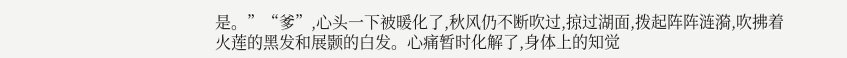是。”“爹”,心头一下被暖化了,秋风仍不断吹过,掠过湖面,拨起阵阵涟漪,吹拂着火莲的黑发和展颢的白发。心痛暂时化解了,身体上的知觉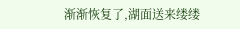渐渐恢复了,湖面送来缕缕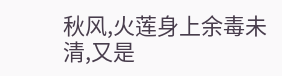秋风,火莲身上余毒未清,又是